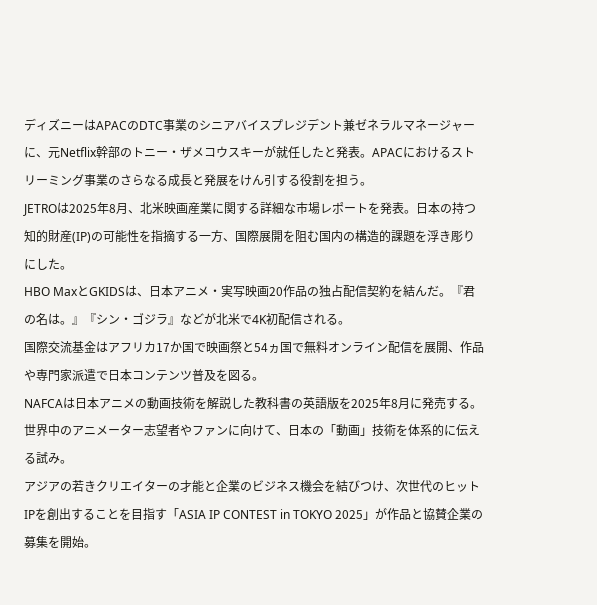ディズニーはAPACのDTC事業のシニアバイスプレジデント兼ゼネラルマネージャーに、元Netflix幹部のトニー・ザメコウスキーが就任したと発表。APACにおけるストリーミング事業のさらなる成長と発展をけん引する役割を担う。
JETROは2025年8月、北米映画産業に関する詳細な市場レポートを発表。日本の持つ知的財産(IP)の可能性を指摘する一方、国際展開を阻む国内の構造的課題を浮き彫りにした。
HBO MaxとGKIDSは、日本アニメ・実写映画20作品の独占配信契約を結んだ。『君の名は。』『シン・ゴジラ』などが北米で4K初配信される。
国際交流基金はアフリカ17か国で映画祭と54ヵ国で無料オンライン配信を展開、作品や専門家派遣で日本コンテンツ普及を図る。
NAFCAは日本アニメの動画技術を解説した教科書の英語版を2025年8月に発売する。世界中のアニメーター志望者やファンに向けて、日本の「動画」技術を体系的に伝える試み。
アジアの若きクリエイターの才能と企業のビジネス機会を結びつけ、次世代のヒットIPを創出することを目指す「ASIA IP CONTEST in TOKYO 2025」が作品と協賛企業の募集を開始。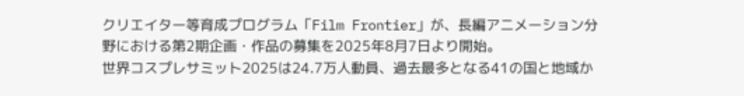クリエイター等育成プログラム「Film Frontier」が、長編アニメーション分野における第2期企画・作品の募集を2025年8月7日より開始。
世界コスプレサミット2025は24.7万人動員、過去最多となる41の国と地域か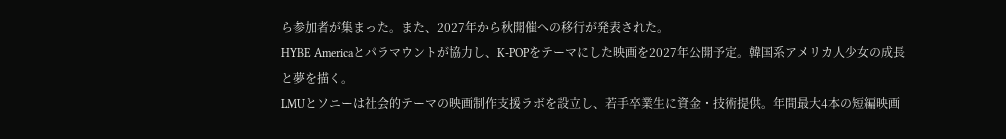ら参加者が集まった。また、2027年から秋開催への移行が発表された。
HYBE Americaとパラマウントが協力し、K-POPをテーマにした映画を2027年公開予定。韓国系アメリカ人少女の成長と夢を描く。
LMUとソニーは社会的テーマの映画制作支援ラボを設立し、若手卒業生に資金・技術提供。年間最大4本の短編映画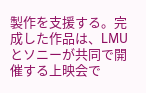製作を支援する。完成した作品は、LMUとソニーが共同で開催する上映会で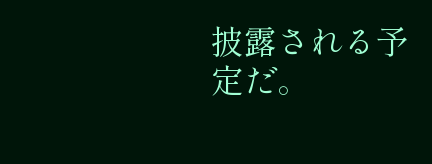披露される予定だ。